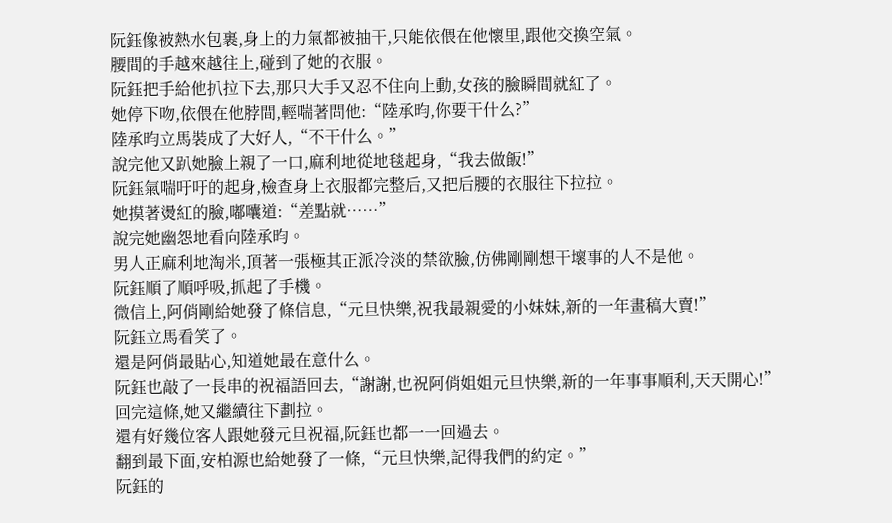阮鈺像被熱水包裹,身上的力氣都被抽干,只能依偎在他懷里,跟他交換空氣。
腰間的手越來越往上,碰到了她的衣服。
阮鈺把手給他扒拉下去,那只大手又忍不住向上動,女孩的臉瞬間就紅了。
她停下吻,依偎在他脖間,輕喘著問他:“陸承昀,你要干什么?”
陸承昀立馬裝成了大好人,“不干什么。”
說完他又趴她臉上親了一口,麻利地從地毯起身,“我去做飯!”
阮鈺氣喘吁吁的起身,檢查身上衣服都完整后,又把后腰的衣服往下拉拉。
她摸著燙紅的臉,嘟囔道:“差點就……”
說完她幽怨地看向陸承昀。
男人正麻利地淘米,頂著一張極其正派冷淡的禁欲臉,仿佛剛剛想干壞事的人不是他。
阮鈺順了順呼吸,抓起了手機。
微信上,阿俏剛給她發了條信息,“元旦快樂,祝我最親愛的小妹妹,新的一年畫稿大賣!”
阮鈺立馬看笑了。
還是阿俏最貼心,知道她最在意什么。
阮鈺也敲了一長串的祝福語回去,“謝謝,也祝阿俏姐姐元旦快樂,新的一年事事順利,天天開心!”
回完這條,她又繼續往下劃拉。
還有好幾位客人跟她發元旦祝福,阮鈺也都一一回過去。
翻到最下面,安柏源也給她發了一條,“元旦快樂,記得我們的約定。”
阮鈺的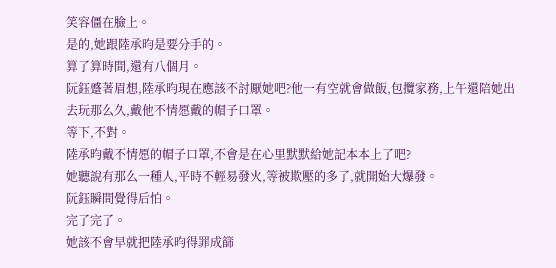笑容僵在臉上。
是的,她跟陸承昀是要分手的。
算了算時間,還有八個月。
阮鈺蹙著眉想,陸承昀現在應該不討厭她吧?他一有空就會做飯,包攬家務,上午還陪她出去玩那么久,戴他不情愿戴的帽子口罩。
等下,不對。
陸承昀戴不情愿的帽子口罩,不會是在心里默默給她記本本上了吧?
她聽說有那么一種人,平時不輕易發火,等被欺壓的多了,就開始大爆發。
阮鈺瞬間覺得后怕。
完了完了。
她該不會早就把陸承昀得罪成篩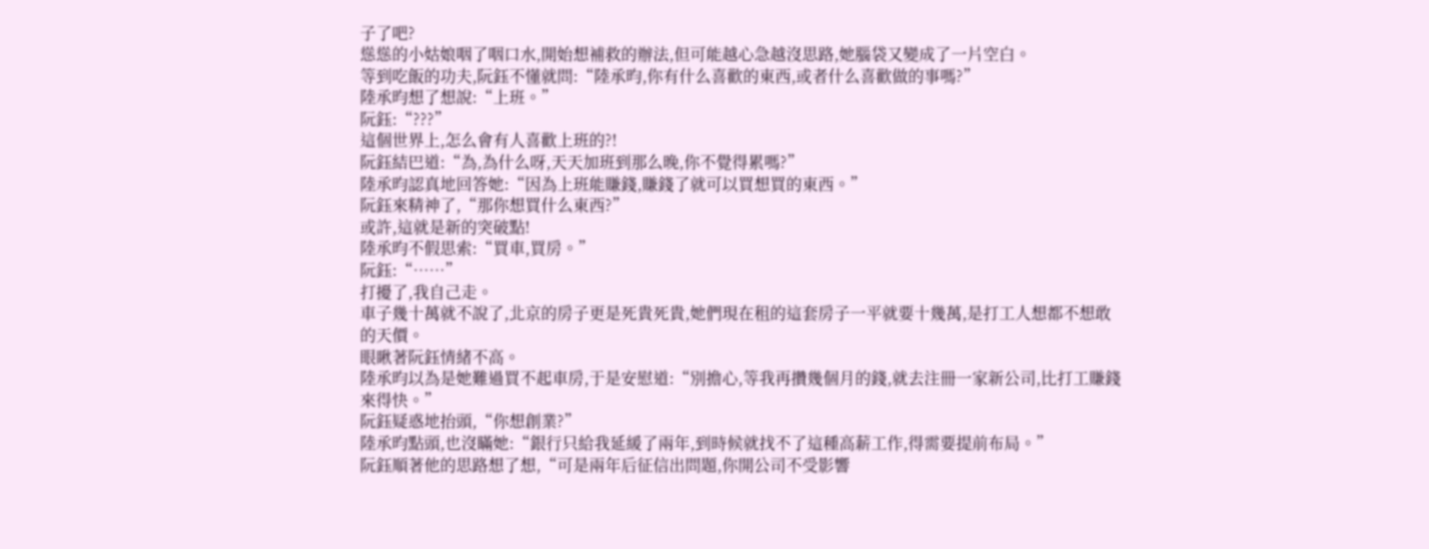子了吧?
慫慫的小姑娘咽了咽口水,開始想補救的辦法,但可能越心急越沒思路,她腦袋又變成了一片空白。
等到吃飯的功夫,阮鈺不懂就問:“陸承昀,你有什么喜歡的東西,或者什么喜歡做的事嗎?”
陸承昀想了想說:“上班。”
阮鈺:“???”
這個世界上,怎么會有人喜歡上班的?!
阮鈺結巴道:“為,為什么呀,天天加班到那么晚,你不覺得累嗎?”
陸承昀認真地回答她:“因為上班能賺錢,賺錢了就可以買想買的東西。”
阮鈺來精神了,“那你想買什么東西?”
或許,這就是新的突破點!
陸承昀不假思索:“買車,買房。”
阮鈺:“……”
打擾了,我自己走。
車子幾十萬就不說了,北京的房子更是死貴死貴,她們現在租的這套房子一平就要十幾萬,是打工人想都不想敢的天價。
眼瞅著阮鈺情緒不高。
陸承昀以為是她難過買不起車房,于是安慰道:“別擔心,等我再攢幾個月的錢,就去注冊一家新公司,比打工賺錢來得快。”
阮鈺疑惑地抬頭,“你想創業?”
陸承昀點頭,也沒瞞她:“銀行只給我延緩了兩年,到時候就找不了這種高薪工作,得需要提前布局。”
阮鈺順著他的思路想了想,“可是兩年后征信出問題,你開公司不受影響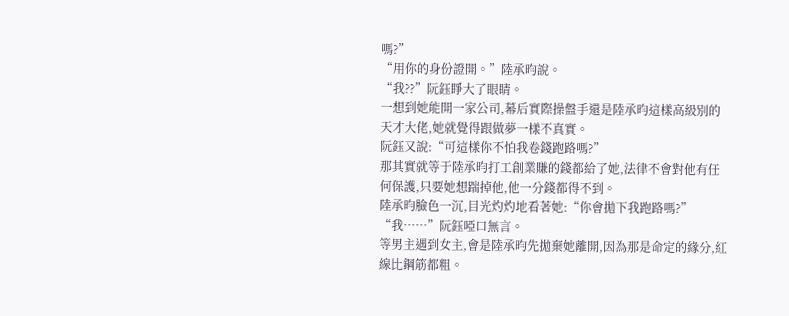嗎?”
“用你的身份證開。”陸承昀說。
“我??”阮鈺睜大了眼睛。
一想到她能開一家公司,幕后實際操盤手還是陸承昀這樣高級別的天才大佬,她就覺得跟做夢一樣不真實。
阮鈺又說:“可這樣你不怕我卷錢跑路嗎?”
那其實就等于陸承昀打工創業賺的錢都給了她,法律不會對他有任何保護,只要她想踹掉他,他一分錢都得不到。
陸承昀臉色一沉,目光灼灼地看著她:“你會拋下我跑路嗎?”
“我……”阮鈺啞口無言。
等男主遇到女主,會是陸承昀先拋棄她離開,因為那是命定的緣分,紅線比鋼筋都粗。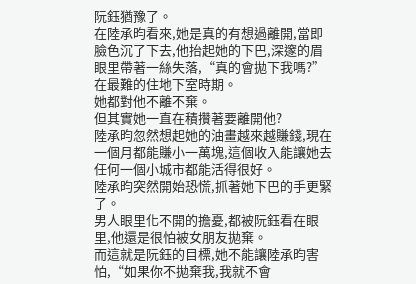阮鈺猶豫了。
在陸承昀看來,她是真的有想過離開,當即臉色沉了下去,他抬起她的下巴,深邃的眉眼里帶著一絲失落,“真的會拋下我嗎?”
在最難的住地下室時期。
她都對他不離不棄。
但其實她一直在積攢著要離開他?
陸承昀忽然想起她的油畫越來越賺錢,現在一個月都能賺小一萬塊,這個收入能讓她去任何一個小城市都能活得很好。
陸承昀突然開始恐慌,抓著她下巴的手更緊了。
男人眼里化不開的擔憂,都被阮鈺看在眼里,他還是很怕被女朋友拋棄。
而這就是阮鈺的目標,她不能讓陸承昀害怕,“如果你不拋棄我,我就不會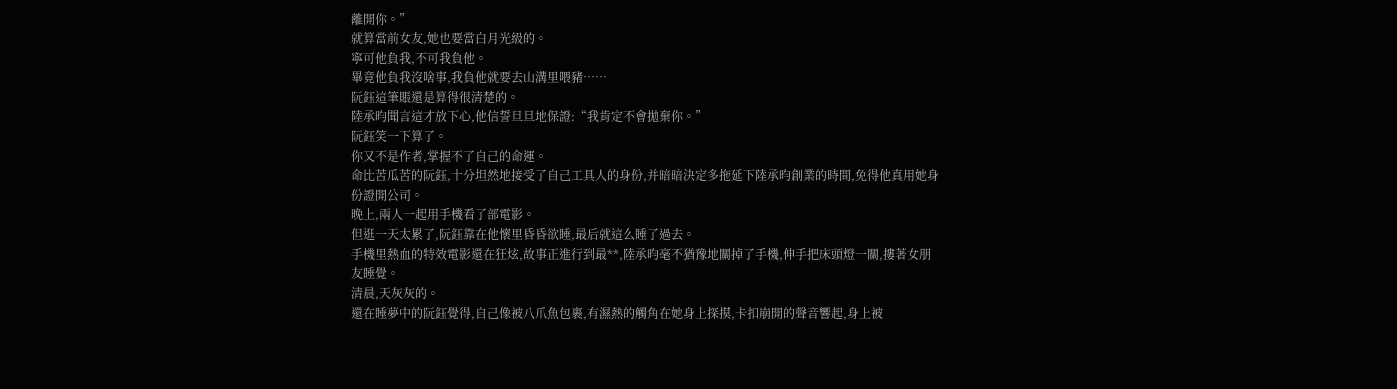離開你。”
就算當前女友,她也要當白月光級的。
寧可他負我,不可我負他。
畢竟他負我沒啥事,我負他就要去山溝里喂豬……
阮鈺這筆賬還是算得很清楚的。
陸承昀聞言這才放下心,他信誓旦旦地保證:“我肯定不會拋棄你。”
阮鈺笑一下算了。
你又不是作者,掌握不了自己的命運。
命比苦瓜苦的阮鈺,十分坦然地接受了自己工具人的身份,并暗暗決定多拖延下陸承昀創業的時間,免得他真用她身份證開公司。
晚上,兩人一起用手機看了部電影。
但逛一天太累了,阮鈺靠在他懷里昏昏欲睡,最后就這么睡了過去。
手機里熱血的特效電影還在狂炫,故事正進行到最**,陸承昀毫不猶豫地關掉了手機,伸手把床頭燈一關,摟著女朋友睡覺。
清晨,天灰灰的。
還在睡夢中的阮鈺覺得,自己像被八爪魚包裹,有濕熱的觸角在她身上探摸,卡扣崩開的聲音響起,身上被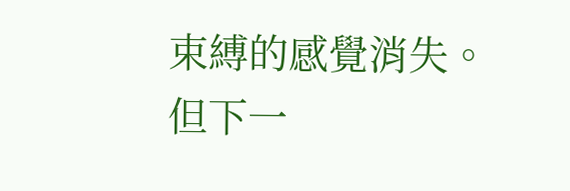束縛的感覺消失。
但下一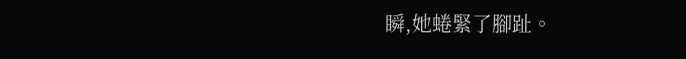瞬,她蜷緊了腳趾。